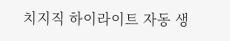치지직 하이라이트 자동 생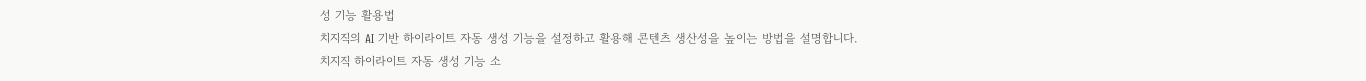성 기능 활용법
치지직의 AI 기반 하이라이트 자동 생성 기능을 설정하고 활용해 콘텐츠 생산성을 높이는 방법을 설명합니다.
치지직 하이라이트 자동 생성 기능 소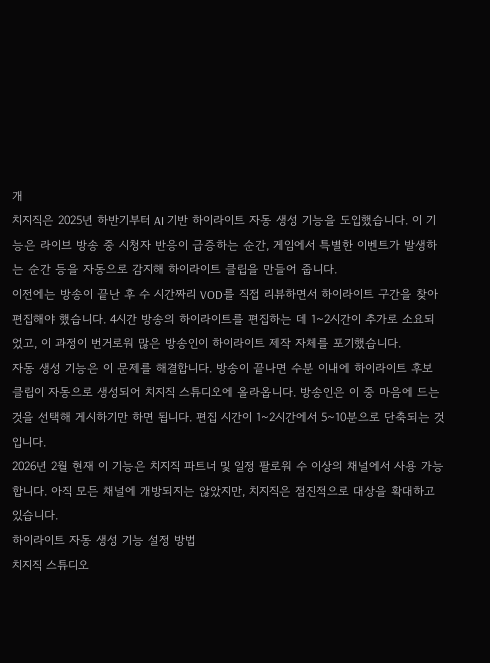개
치지직은 2025년 하반기부터 AI 기반 하이라이트 자동 생성 기능을 도입했습니다. 이 기능은 라이브 방송 중 시청자 반응이 급증하는 순간, 게임에서 특별한 이벤트가 발생하는 순간 등을 자동으로 감지해 하이라이트 클립을 만들어 줍니다.
이전에는 방송이 끝난 후 수 시간짜리 VOD를 직접 리뷰하면서 하이라이트 구간을 찾아 편집해야 했습니다. 4시간 방송의 하이라이트를 편집하는 데 1~2시간이 추가로 소요되었고, 이 과정이 번거로워 많은 방송인이 하이라이트 제작 자체를 포기했습니다.
자동 생성 기능은 이 문제를 해결합니다. 방송이 끝나면 수분 이내에 하이라이트 후보 클립이 자동으로 생성되어 치지직 스튜디오에 올라옵니다. 방송인은 이 중 마음에 드는 것을 선택해 게시하기만 하면 됩니다. 편집 시간이 1~2시간에서 5~10분으로 단축되는 것입니다.
2026년 2월 현재 이 기능은 치지직 파트너 및 일정 팔로워 수 이상의 채널에서 사용 가능합니다. 아직 모든 채널에 개방되지는 않았지만, 치지직은 점진적으로 대상을 확대하고 있습니다.
하이라이트 자동 생성 기능 설정 방법
치지직 스튜디오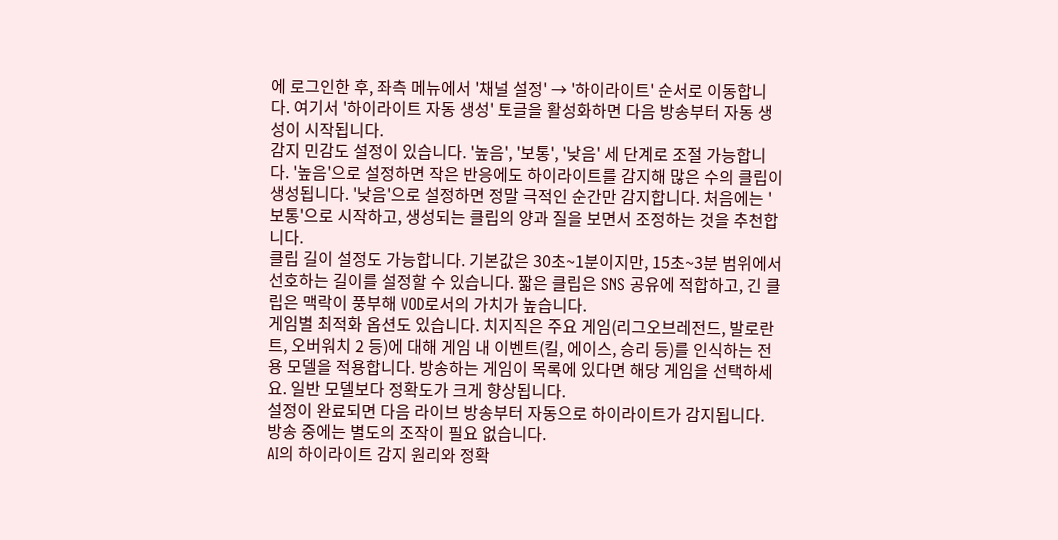에 로그인한 후, 좌측 메뉴에서 '채널 설정' → '하이라이트' 순서로 이동합니다. 여기서 '하이라이트 자동 생성' 토글을 활성화하면 다음 방송부터 자동 생성이 시작됩니다.
감지 민감도 설정이 있습니다. '높음', '보통', '낮음' 세 단계로 조절 가능합니다. '높음'으로 설정하면 작은 반응에도 하이라이트를 감지해 많은 수의 클립이 생성됩니다. '낮음'으로 설정하면 정말 극적인 순간만 감지합니다. 처음에는 '보통'으로 시작하고, 생성되는 클립의 양과 질을 보면서 조정하는 것을 추천합니다.
클립 길이 설정도 가능합니다. 기본값은 30초~1분이지만, 15초~3분 범위에서 선호하는 길이를 설정할 수 있습니다. 짧은 클립은 SNS 공유에 적합하고, 긴 클립은 맥락이 풍부해 VOD로서의 가치가 높습니다.
게임별 최적화 옵션도 있습니다. 치지직은 주요 게임(리그오브레전드, 발로란트, 오버워치 2 등)에 대해 게임 내 이벤트(킬, 에이스, 승리 등)를 인식하는 전용 모델을 적용합니다. 방송하는 게임이 목록에 있다면 해당 게임을 선택하세요. 일반 모델보다 정확도가 크게 향상됩니다.
설정이 완료되면 다음 라이브 방송부터 자동으로 하이라이트가 감지됩니다. 방송 중에는 별도의 조작이 필요 없습니다.
AI의 하이라이트 감지 원리와 정확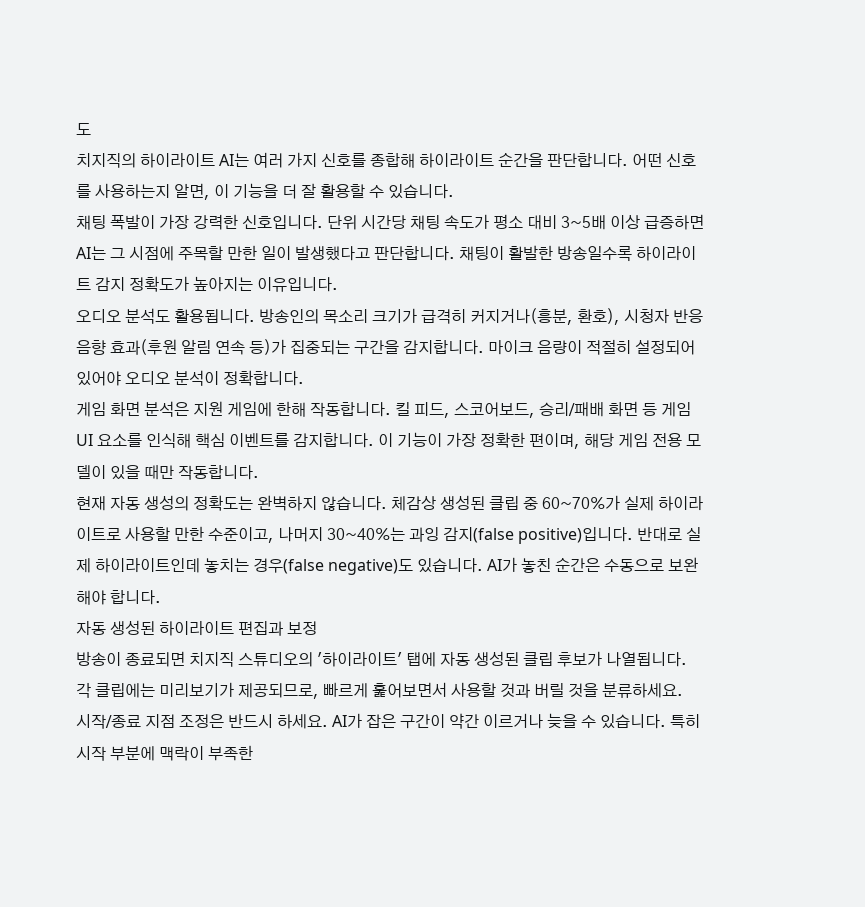도
치지직의 하이라이트 AI는 여러 가지 신호를 종합해 하이라이트 순간을 판단합니다. 어떤 신호를 사용하는지 알면, 이 기능을 더 잘 활용할 수 있습니다.
채팅 폭발이 가장 강력한 신호입니다. 단위 시간당 채팅 속도가 평소 대비 3~5배 이상 급증하면 AI는 그 시점에 주목할 만한 일이 발생했다고 판단합니다. 채팅이 활발한 방송일수록 하이라이트 감지 정확도가 높아지는 이유입니다.
오디오 분석도 활용됩니다. 방송인의 목소리 크기가 급격히 커지거나(흥분, 환호), 시청자 반응 음향 효과(후원 알림 연속 등)가 집중되는 구간을 감지합니다. 마이크 음량이 적절히 설정되어 있어야 오디오 분석이 정확합니다.
게임 화면 분석은 지원 게임에 한해 작동합니다. 킬 피드, 스코어보드, 승리/패배 화면 등 게임 UI 요소를 인식해 핵심 이벤트를 감지합니다. 이 기능이 가장 정확한 편이며, 해당 게임 전용 모델이 있을 때만 작동합니다.
현재 자동 생성의 정확도는 완벽하지 않습니다. 체감상 생성된 클립 중 60~70%가 실제 하이라이트로 사용할 만한 수준이고, 나머지 30~40%는 과잉 감지(false positive)입니다. 반대로 실제 하이라이트인데 놓치는 경우(false negative)도 있습니다. AI가 놓친 순간은 수동으로 보완해야 합니다.
자동 생성된 하이라이트 편집과 보정
방송이 종료되면 치지직 스튜디오의 '하이라이트' 탭에 자동 생성된 클립 후보가 나열됩니다. 각 클립에는 미리보기가 제공되므로, 빠르게 훑어보면서 사용할 것과 버릴 것을 분류하세요.
시작/종료 지점 조정은 반드시 하세요. AI가 잡은 구간이 약간 이르거나 늦을 수 있습니다. 특히 시작 부분에 맥락이 부족한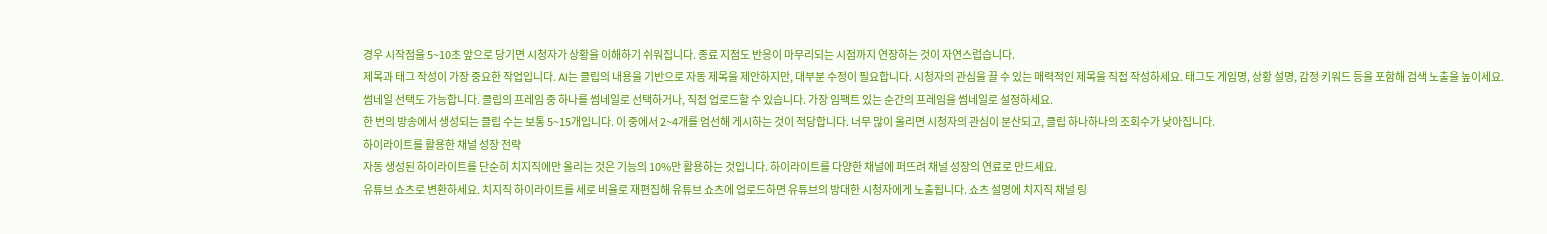경우 시작점을 5~10초 앞으로 당기면 시청자가 상황을 이해하기 쉬워집니다. 종료 지점도 반응이 마무리되는 시점까지 연장하는 것이 자연스럽습니다.
제목과 태그 작성이 가장 중요한 작업입니다. AI는 클립의 내용을 기반으로 자동 제목을 제안하지만, 대부분 수정이 필요합니다. 시청자의 관심을 끌 수 있는 매력적인 제목을 직접 작성하세요. 태그도 게임명, 상황 설명, 감정 키워드 등을 포함해 검색 노출을 높이세요.
썸네일 선택도 가능합니다. 클립의 프레임 중 하나를 썸네일로 선택하거나, 직접 업로드할 수 있습니다. 가장 임팩트 있는 순간의 프레임을 썸네일로 설정하세요.
한 번의 방송에서 생성되는 클립 수는 보통 5~15개입니다. 이 중에서 2~4개를 엄선해 게시하는 것이 적당합니다. 너무 많이 올리면 시청자의 관심이 분산되고, 클립 하나하나의 조회수가 낮아집니다.
하이라이트를 활용한 채널 성장 전략
자동 생성된 하이라이트를 단순히 치지직에만 올리는 것은 기능의 10%만 활용하는 것입니다. 하이라이트를 다양한 채널에 퍼뜨려 채널 성장의 연료로 만드세요.
유튜브 쇼츠로 변환하세요. 치지직 하이라이트를 세로 비율로 재편집해 유튜브 쇼츠에 업로드하면 유튜브의 방대한 시청자에게 노출됩니다. 쇼츠 설명에 치지직 채널 링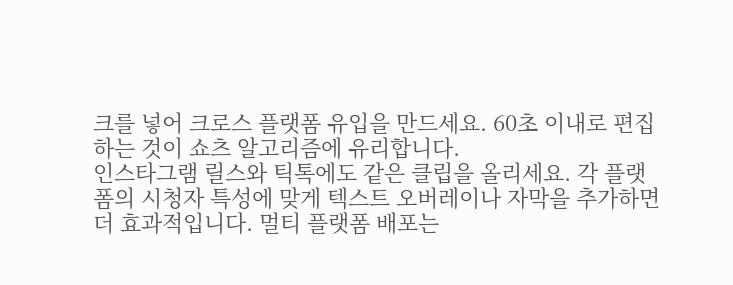크를 넣어 크로스 플랫폼 유입을 만드세요. 60초 이내로 편집하는 것이 쇼츠 알고리즘에 유리합니다.
인스타그램 릴스와 틱톡에도 같은 클립을 올리세요. 각 플랫폼의 시청자 특성에 맞게 텍스트 오버레이나 자막을 추가하면 더 효과적입니다. 멀티 플랫폼 배포는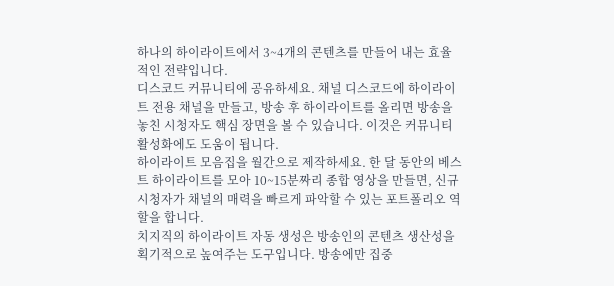하나의 하이라이트에서 3~4개의 콘텐츠를 만들어 내는 효율적인 전략입니다.
디스코드 커뮤니티에 공유하세요. 채널 디스코드에 하이라이트 전용 채널을 만들고, 방송 후 하이라이트를 올리면 방송을 놓친 시청자도 핵심 장면을 볼 수 있습니다. 이것은 커뮤니티 활성화에도 도움이 됩니다.
하이라이트 모음집을 월간으로 제작하세요. 한 달 동안의 베스트 하이라이트를 모아 10~15분짜리 종합 영상을 만들면, 신규 시청자가 채널의 매력을 빠르게 파악할 수 있는 포트폴리오 역할을 합니다.
치지직의 하이라이트 자동 생성은 방송인의 콘텐츠 생산성을 획기적으로 높여주는 도구입니다. 방송에만 집중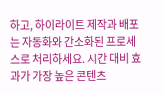하고, 하이라이트 제작과 배포는 자동화와 간소화된 프로세스로 처리하세요. 시간 대비 효과가 가장 높은 콘텐츠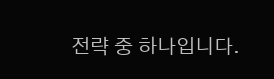전략 중 하나입니다.